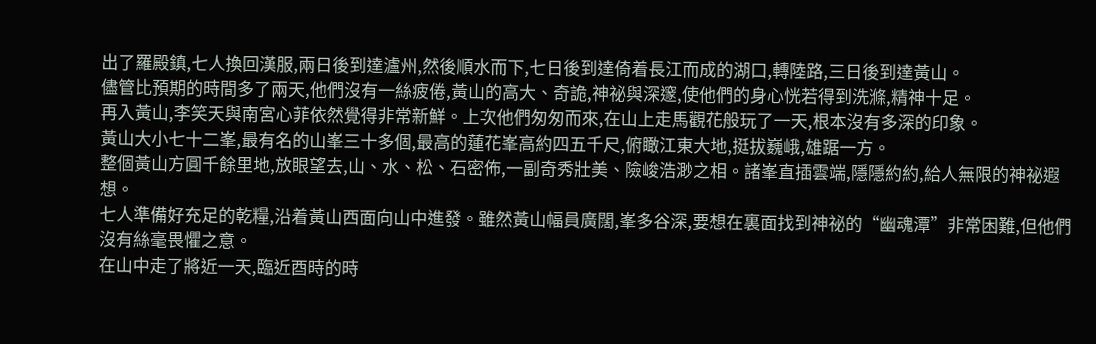出了羅殿鎮,七人換回漢服,兩日後到達瀘州,然後順水而下,七日後到達倚着長江而成的湖口,轉陸路,三日後到達黃山。
儘管比預期的時間多了兩天,他們沒有一絲疲倦,黃山的高大、奇詭,神祕與深邃,使他們的身心恍若得到洗滌,精神十足。
再入黃山,李笑天與南宮心菲依然覺得非常新鮮。上次他們匆匆而來,在山上走馬觀花般玩了一天,根本沒有多深的印象。
黃山大小七十二峯,最有名的山峯三十多個,最高的蓮花峯高約四五千尺,俯瞰江東大地,挺拔巍峨,雄踞一方。
整個黃山方圓千餘里地,放眼望去,山、水、松、石密佈,一副奇秀壯美、險峻浩渺之相。諸峯直插雲端,隱隱約約,給人無限的神祕遐想。
七人準備好充足的乾糧,沿着黃山西面向山中進發。雖然黃山幅員廣闊,峯多谷深,要想在裏面找到神祕的“幽魂潭”非常困難,但他們沒有絲毫畏懼之意。
在山中走了將近一天,臨近酉時的時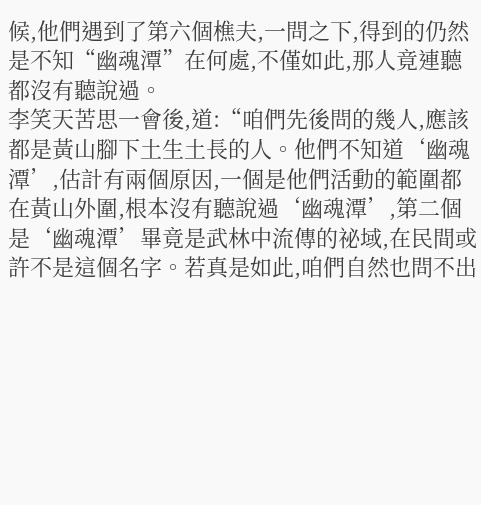候,他們遇到了第六個樵夫,一問之下,得到的仍然是不知“幽魂潭”在何處,不僅如此,那人竟連聽都沒有聽說過。
李笑天苦思一會後,道:“咱們先後問的幾人,應該都是黃山腳下土生土長的人。他們不知道‘幽魂潭’,估計有兩個原因,一個是他們活動的範圍都在黃山外圍,根本沒有聽說過‘幽魂潭’,第二個是‘幽魂潭’畢竟是武林中流傳的祕域,在民間或許不是這個名字。若真是如此,咱們自然也問不出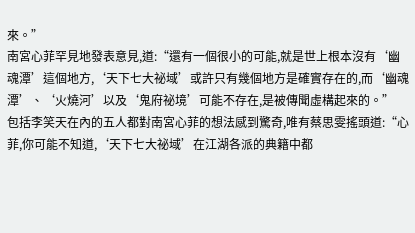來。”
南宮心菲罕見地發表意見,道:“還有一個很小的可能,就是世上根本沒有‘幽魂潭’這個地方,‘天下七大祕域’或許只有幾個地方是確實存在的,而‘幽魂潭’、‘火燒河’以及‘鬼府祕境’可能不存在,是被傳聞虛構起來的。”
包括李笑天在內的五人都對南宮心菲的想法感到驚奇,唯有蔡思雯搖頭道:“心菲,你可能不知道,‘天下七大祕域’在江湖各派的典籍中都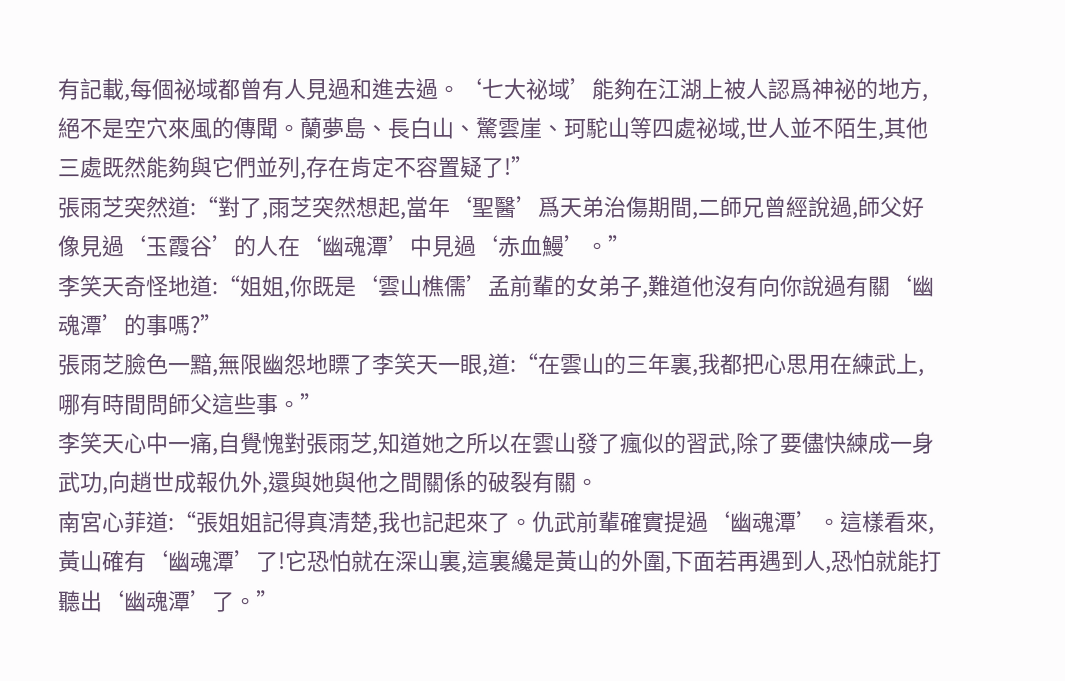有記載,每個祕域都曾有人見過和進去過。‘七大祕域’能夠在江湖上被人認爲神祕的地方,絕不是空穴來風的傳聞。蘭夢島、長白山、驚雲崖、珂駝山等四處祕域,世人並不陌生,其他三處既然能夠與它們並列,存在肯定不容置疑了!”
張雨芝突然道:“對了,雨芝突然想起,當年‘聖醫’爲天弟治傷期間,二師兄曾經說過,師父好像見過‘玉霞谷’的人在‘幽魂潭’中見過‘赤血鰻’。”
李笑天奇怪地道:“姐姐,你既是‘雲山樵儒’孟前輩的女弟子,難道他沒有向你說過有關‘幽魂潭’的事嗎?”
張雨芝臉色一黯,無限幽怨地瞟了李笑天一眼,道:“在雲山的三年裏,我都把心思用在練武上,哪有時間問師父這些事。”
李笑天心中一痛,自覺愧對張雨芝,知道她之所以在雲山發了瘋似的習武,除了要儘快練成一身武功,向趙世成報仇外,還與她與他之間關係的破裂有關。
南宮心菲道:“張姐姐記得真清楚,我也記起來了。仇武前輩確實提過‘幽魂潭’。這樣看來,黃山確有‘幽魂潭’了!它恐怕就在深山裏,這裏纔是黃山的外圍,下面若再遇到人,恐怕就能打聽出‘幽魂潭’了。”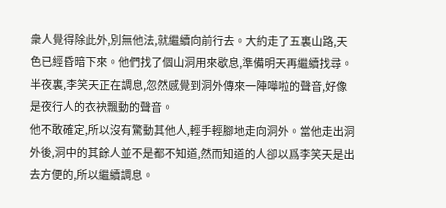衆人覺得除此外,別無他法,就繼續向前行去。大約走了五裏山路,天色已經昏暗下來。他們找了個山洞用來歇息,準備明天再繼續找尋。
半夜裏,李笑天正在調息,忽然感覺到洞外傳來一陣嘩啦的聲音,好像是夜行人的衣袂飄動的聲音。
他不敢確定,所以沒有驚動其他人,輕手輕腳地走向洞外。當他走出洞外後,洞中的其餘人並不是都不知道,然而知道的人卻以爲李笑天是出去方便的,所以繼續調息。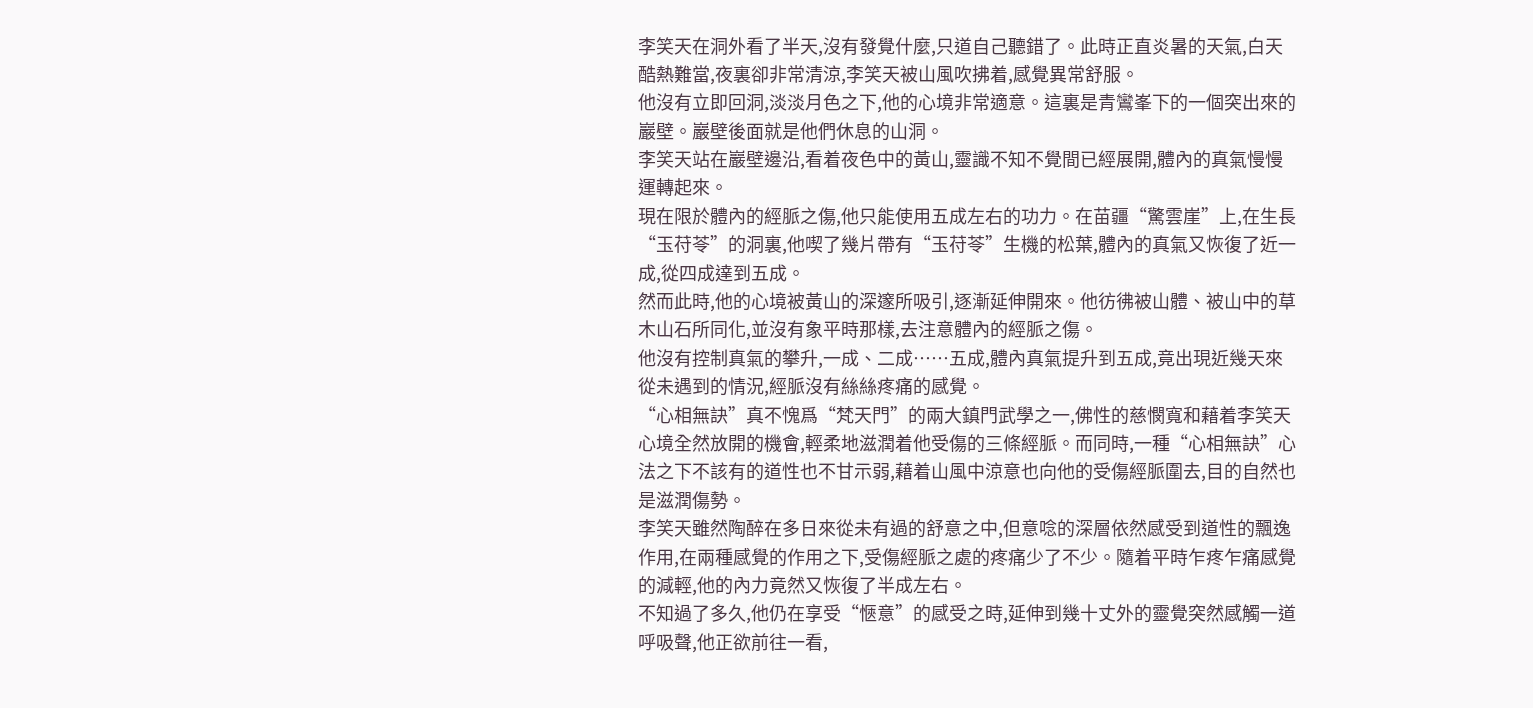李笑天在洞外看了半天,沒有發覺什麼,只道自己聽錯了。此時正直炎暑的天氣,白天酷熱難當,夜裏卻非常清涼,李笑天被山風吹拂着,感覺異常舒服。
他沒有立即回洞,淡淡月色之下,他的心境非常適意。這裏是青鸞峯下的一個突出來的巖壁。巖壁後面就是他們休息的山洞。
李笑天站在巖壁邊沿,看着夜色中的黃山,靈識不知不覺間已經展開,體內的真氣慢慢運轉起來。
現在限於體內的經脈之傷,他只能使用五成左右的功力。在苗疆“驚雲崖”上,在生長“玉苻苓”的洞裏,他喫了幾片帶有“玉苻苓”生機的松葉,體內的真氣又恢復了近一成,從四成達到五成。
然而此時,他的心境被黃山的深邃所吸引,逐漸延伸開來。他彷彿被山體、被山中的草木山石所同化,並沒有象平時那樣,去注意體內的經脈之傷。
他沒有控制真氣的攀升,一成、二成……五成,體內真氣提升到五成,竟出現近幾天來從未遇到的情況,經脈沒有絲絲疼痛的感覺。
“心相無訣”真不愧爲“梵天門”的兩大鎮門武學之一,佛性的慈憫寬和藉着李笑天心境全然放開的機會,輕柔地滋潤着他受傷的三條經脈。而同時,一種“心相無訣”心法之下不該有的道性也不甘示弱,藉着山風中涼意也向他的受傷經脈圍去,目的自然也是滋潤傷勢。
李笑天雖然陶醉在多日來從未有過的舒意之中,但意唸的深層依然感受到道性的飄逸作用,在兩種感覺的作用之下,受傷經脈之處的疼痛少了不少。隨着平時乍疼乍痛感覺的減輕,他的內力竟然又恢復了半成左右。
不知過了多久,他仍在享受“愜意”的感受之時,延伸到幾十丈外的靈覺突然感觸一道呼吸聲,他正欲前往一看,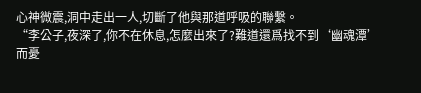心神微震,洞中走出一人,切斷了他與那道呼吸的聯繫。
“李公子,夜深了,你不在休息,怎麼出來了?難道還爲找不到‘幽魂潭’而憂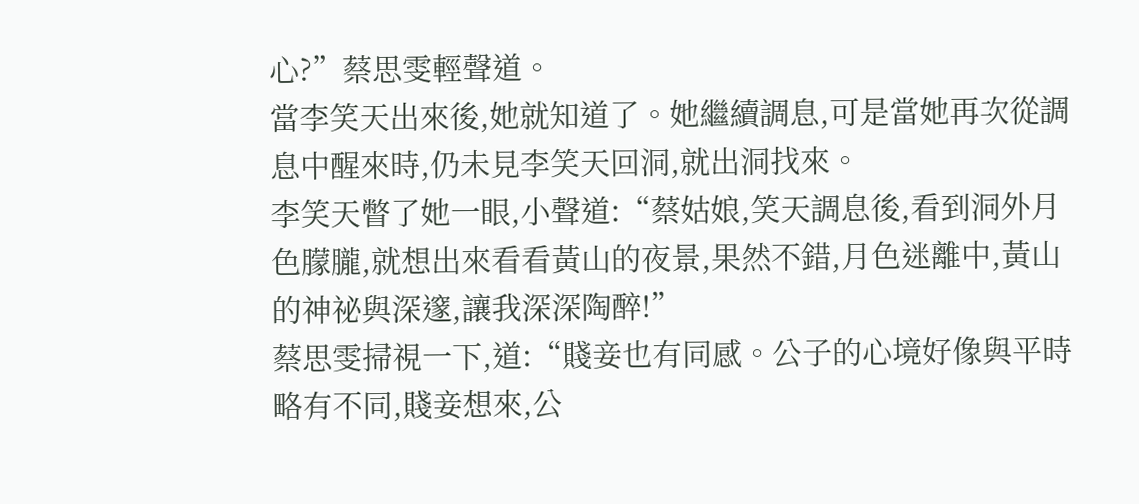心?”蔡思雯輕聲道。
當李笑天出來後,她就知道了。她繼續調息,可是當她再次從調息中醒來時,仍未見李笑天回洞,就出洞找來。
李笑天瞥了她一眼,小聲道:“蔡姑娘,笑天調息後,看到洞外月色朦朧,就想出來看看黃山的夜景,果然不錯,月色迷離中,黃山的神祕與深邃,讓我深深陶醉!”
蔡思雯掃視一下,道:“賤妾也有同感。公子的心境好像與平時略有不同,賤妾想來,公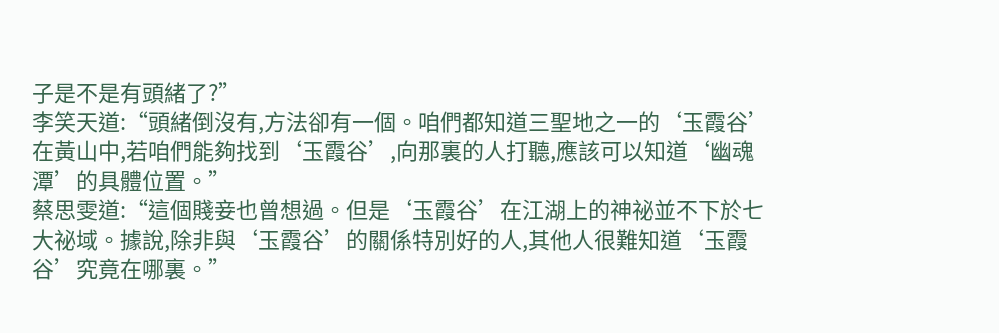子是不是有頭緒了?”
李笑天道:“頭緒倒沒有,方法卻有一個。咱們都知道三聖地之一的‘玉霞谷’在黃山中,若咱們能夠找到‘玉霞谷’,向那裏的人打聽,應該可以知道‘幽魂潭’的具體位置。”
蔡思雯道:“這個賤妾也曾想過。但是‘玉霞谷’在江湖上的神祕並不下於七大祕域。據說,除非與‘玉霞谷’的關係特別好的人,其他人很難知道‘玉霞谷’究竟在哪裏。”